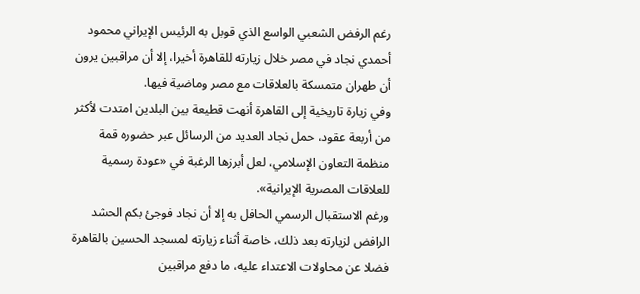رغم الرفض الشعبي الواسع الذي قوبل به الرئيس الإيراني محمود أحمدي نجاد في مصر خلال زيارته للقاهرة أخيرا، إلا أن مراقبين يرون أن طهران متمسكة بالعلاقات مع مصر وماضية فيها.
وفي زيارة تاريخية إلى القاهرة أنهت قطيعة بين البلدين امتدت لأكثر من أربعة عقود، حمل نجاد العديد من الرسائل عبر حضوره قمة منظمة التعاون الإسلامي، لعل أبرزها الرغبة في «عودة رسمية للعلاقات المصرية الإيرانية».
ورغم الاستقبال الرسمي الحافل به إلا أن نجاد فوجئ بكم الحشد الرافض لزيارته بعد ذلك، خاصة أثناء زيارته لمسجد الحسين بالقاهرة فضلا عن محاولات الاعتداء عليه، ما دفع مراقبين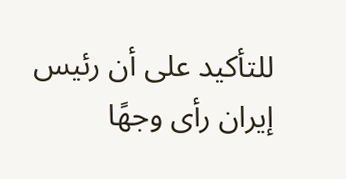للتأكيد على أن رئيس إيران رأى وجهًا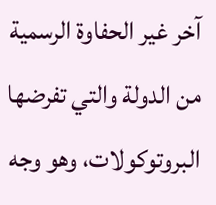آخر غير الحفاوة الرسمية من الدولة والتي تفرضها البروتوكولات، وهو وجه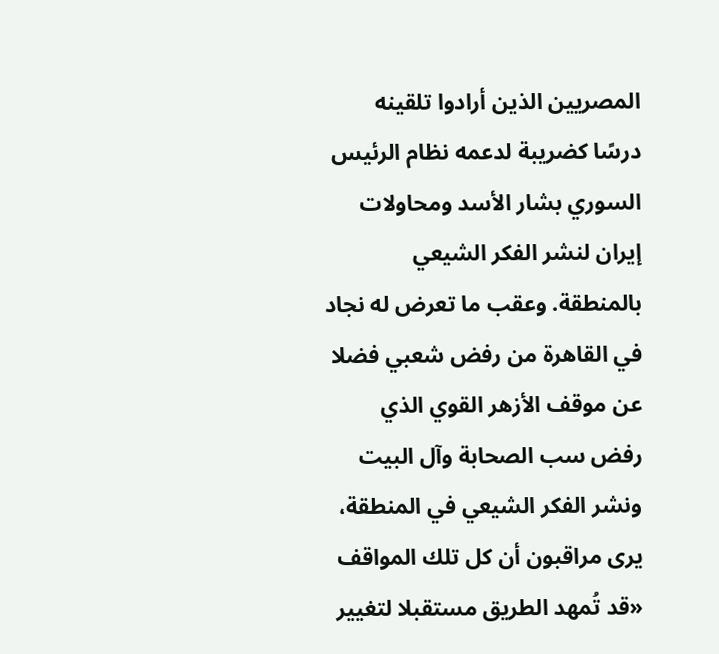المصريين الذين أرادوا تلقينه درسًا كضريبة لدعمه نظام الرئيس السوري بشار الأسد ومحاولات إيران لنشر الفكر الشيعي بالمنطقة. وعقب ما تعرض له نجاد في القاهرة من رفض شعبي فضلا عن موقف الأزهر القوي الذي رفض سب الصحابة وآل البيت ونشر الفكر الشيعي في المنطقة، يرى مراقبون أن كل تلك المواقف «قد تُمهد الطريق مستقبلا لتغيير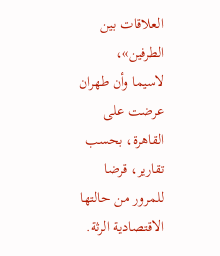العلاقات بين الطرفين»،
لاسيما وأن طهران عرضت على القاهرة، بحسب تقارير، قرضا للمرور من حالتها الاقتصادية الرثة.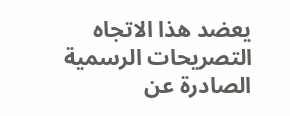يعضد هذا الاتجاه التصريحات الرسمية الصادرة عن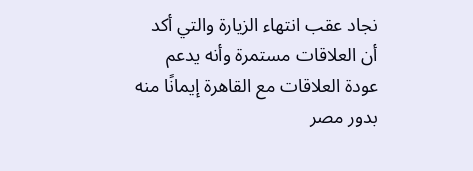نجاد عقب انتهاء الزيارة والتي أكد أن العلاقات مستمرة وأنه يدعم عودة العلاقات مع القاهرة إيمانًا منه بدور مصر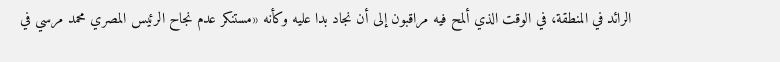الرائد في المنطقة، في الوقت الذي ألمح فيه مراقبون إلى أن نجاد بدا عليه وكأنه «مستنكر عدم نجاح الرئيس المصري محمد مرسي في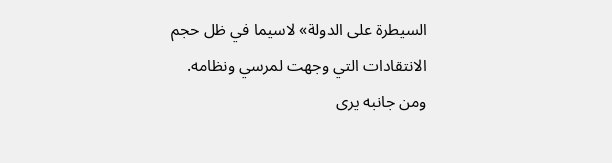السيطرة على الدولة» لاسيما في ظل حجم الانتقادات التي وجهت لمرسي ونظامه.
ومن جانبه يرى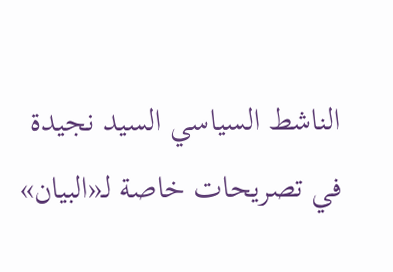الناشط السياسي السيد نجيدة في تصريحات خاصة لـ«البيان»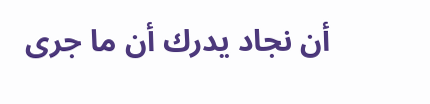أن نجاد يدرك أن ما جرى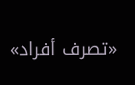«تصرف أفراد»